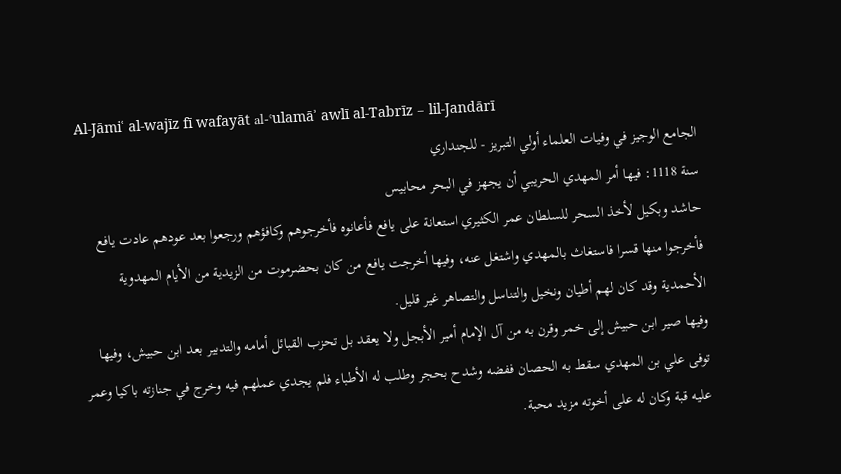Al-Jāmiʿ al-wajīz fī wafayāt al-ʿulamāʾ awlī al-Tabrīz – lil-Jandārī
الجامع الوجيز في وفيات العلماء أولي التبريز - للجنداري
سنة 1118: فيها أمر المهدي الحريبي أن يجهز في البحر محابيس
حاشد وبكيل لأخذ السحر للسلطان عمر الكثيري استعانة على يافع فأعانوه فأخرجوهم وكافؤهم ورجعوا بعد عودهم عادت يافع فأخرجوا منها قسرا فاستغاث بالمهدي واشتغل عنه، وفيها أخرجت يافع من كان بحضرموت من الزيدية من الأيام المهدوية الأحمدية وقد كان لهم أطيان ونخيل والتناسل والتصاهر غير قليل.
وفيها صير ابن حبيش إلى خمر وقرن به من آل الإمام أمير الأبجل ولا يعقد بل تحزب القبائل أمامه والتدبير بعد ابن حبيش، وفيها توفى علي بن المهدي سقط به الحصان ففضه وشدح بحجر وطلب له الأطباء فلم يجدي عملهم فيه وخرج في جنازته باكيا وعمر عليه قبة وكان له على أخوته مزيد محبة.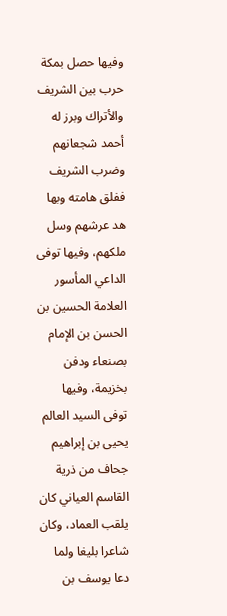وفيها حصل بمكة حرب بين الشريف والأتراك وبرز له أحمد شجعانهم وضرب الشريف ففلق هامته وبها هد عرشهم وسل ملكهم، وفيها توفى الداعي المأسور العلامة الحسين بن الحسن بن الإمام بصنعاء ودفن بخزيمة، وفيها توفى السيد العالم يحيى بن إبراهيم جحاف من ذرية القاسم العياني كان يلقب العماد، وكان شاعرا بليغا ولما دعا يوسف بن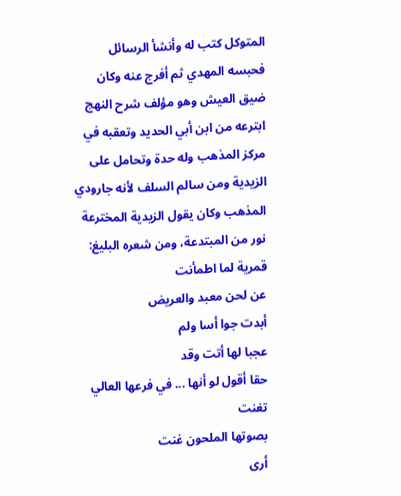المتوكل كتب له وأنشأ الرسائل فحبسه المهدي ثم أفرج عنه وكان ضيق العيش وهو مؤلف شرح النهج ابترعه من ابن أبي الحديد وتعقبه في مركز المذهب وله حدة وتحامل على الزيدية ومن سالم السلف لأنه جارودي المذهب وكان يقول الزيدية المخترعة نور من المبتدعة، ومن شعره البليغ:
قمرية لما اطمأنت
عن لحن معبد والعريض
أبدت جوا أسا ولم
عجبا لها أتت وقد
حقا أقول لو أنها ... في فرعها العالي تغنت
بصوتها الملحون غنت
أرى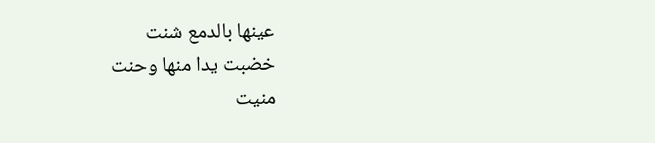عينها بالدمع شنت
خضبت يدا منها وحنت
منيت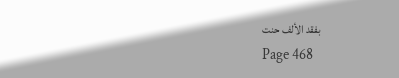بفقد الألف حنت
Page 468